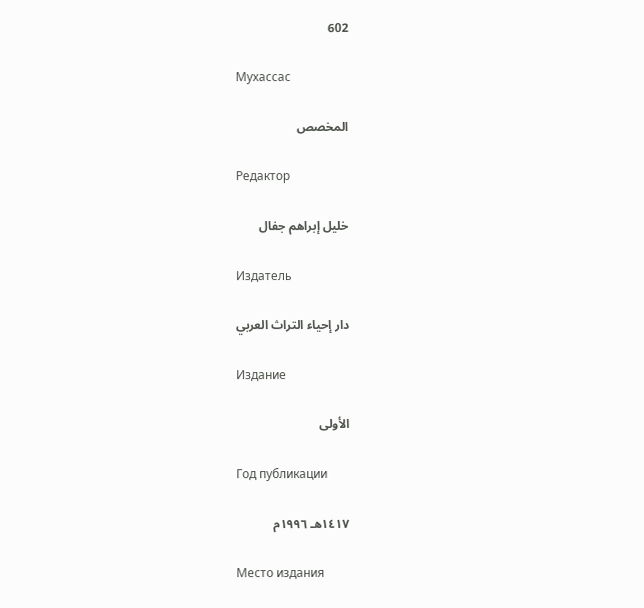602

Мухассас

المخصص

Редактор

خليل إبراهم جفال

Издатель

دار إحياء التراث العربي

Издание

الأولى

Год публикации

١٤١٧هـ ١٩٩٦م

Место издания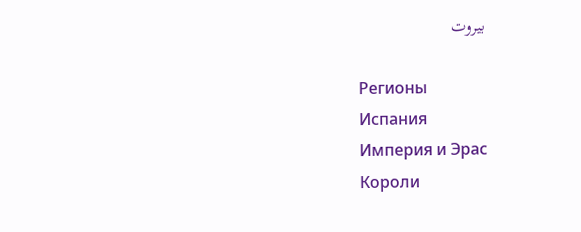بيروت

Регионы
Испания
Империя и Эрас
Короли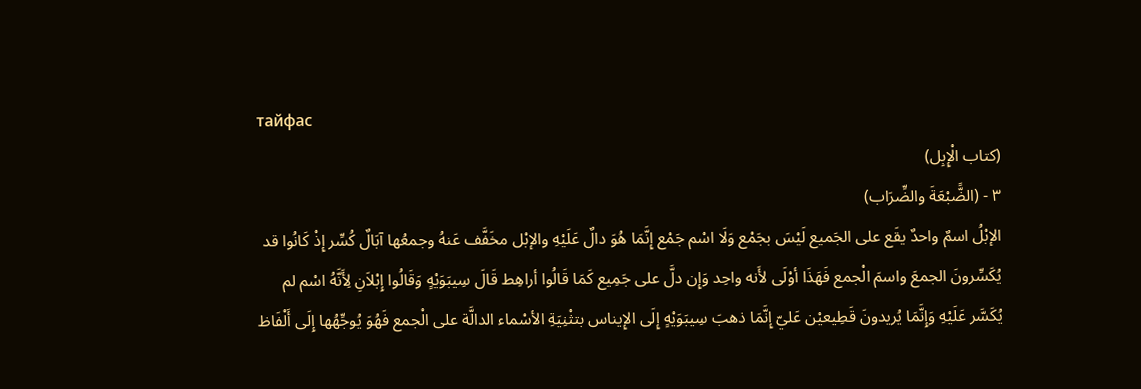тайфас
(كتاب الْإِبِل)
٣ - (الضًّبْعَةَ والضِّرَاب)
الإبْلُ اسمٌ واحدٌ يقَع على الجَميع لَيْسَ بجَمْع وَلَا اسْم جَمْع إِنَّمَا هُوَ دالٌ عَلَيْهِ والإبْل مخَفَّف عَنهُ وجمعُها آبَالٌ كُسِّر إِذْ كَانُوا قد يُكَسِّرونَ الجمعَ واسمَ الْجمع فَهَذَا أوْلَى لأَنه واحِد وَإِن دلَّ على جَمِيع كَمَا قَالُوا أراهِط قَالَ سِيبَوَيْهٍ وَقَالُوا إِبْلاَنِ لِأَنَّهُ اسْم لم يُكَسَّر عَلَيْهِ وَإِنَّمَا يُريدونَ قَطِيعيْن عَليّ إِنَّمَا ذهبَ سِيبَوَيْهٍ إِلَى الإِيناس بتثْنِيَةِ الأسْماء الدالَّة على الْجمع فَهُوَ يُوجِّهُها إِلَى أَلْفَاظ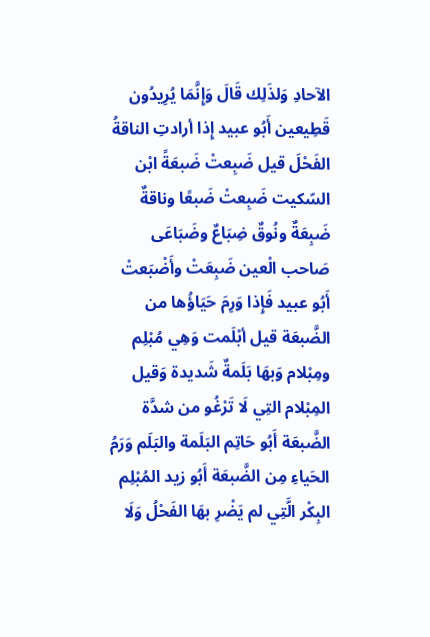الآحادِ وَلذَلِك قَالَ وَإِنَّمَا يُرِيدُون قَطِيعين أَبُو عبيد إِذا أرادتِ الناقةُ الفَحْلَ قيل ضَبِعتْ ضَبعَةً ابْن السّكيت ضَبِعتْ ضَبعًا وناقةٌ ضَبِعَةٌ ونُوقٌ ضِبَاعٌ وضَبَاعَى صَاحب الْعين ضَبِعَتْ وأَضْبَعتْ أَبُو عبيد فَإِذا وَرِمَ حَيَاؤُها من الضَّبعَة قيل أبْلَمت وَهِي مُبْلِم ومِبْلام وَبهَا بَلَمةٌ شَديدة وَقيل المِبْلام التِي لَا تَرْغُو من شدَّة الضَّبعَة أَبُو حَاتِم البَلَمة والبَلَم وَرَمُ الحَياءِ مِن الضَّبعَة أَبُو زيد المُبْلِم البِكْر الَّتِي لم يَضْرِ بهَا الفَحْلُ وَلَا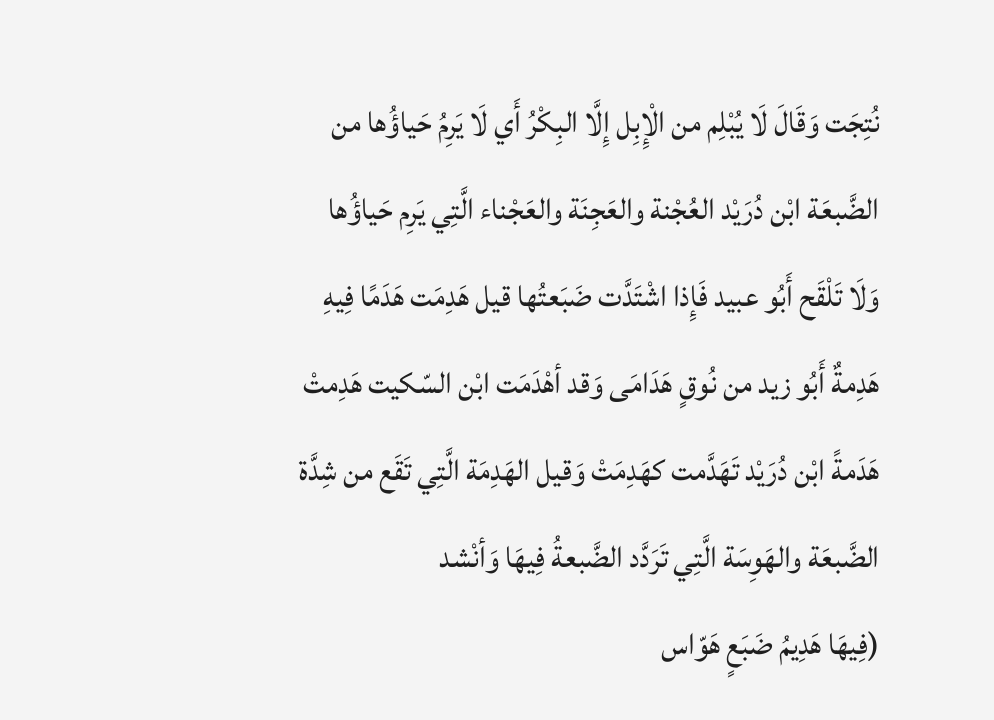نُتِجَت وَقَالَ لَا يُبْلِم من الْإِبِل إِلَّا البِكْرُ أَي لَا يَرِمُ حَياؤُها من الضَّبعَة ابْن دُرَيْد العُجْنة والعَجِنَة والعَجْناء الَّتِي يَرِم حَياؤُها وَلَا تَلْقَح أَبُو عبيد فَإِذا اشْتَدَّت ضَبَعتُها قيل هَدِمَت هَدَمًا فِيهِ هَدِمةٌ أَبُو زيد من نُوقٍ هَدَامَى وَقد أهْدَمَت ابْن السّكيت هَدِمتْ هَدَمةً ابْن دُرَيْد تَهَدَّمت كهَدِمَتْ وَقيل الهَدِمَة الَّتِي تَقَع من شِدَّة الضَّبعَة والهَوِسَة الَّتِي تَرَدَّد الضَّبعةُ فِيهَا وَأنْشد
(فِيهَا هَدِيمُ ضَبَعٍ هَوّاس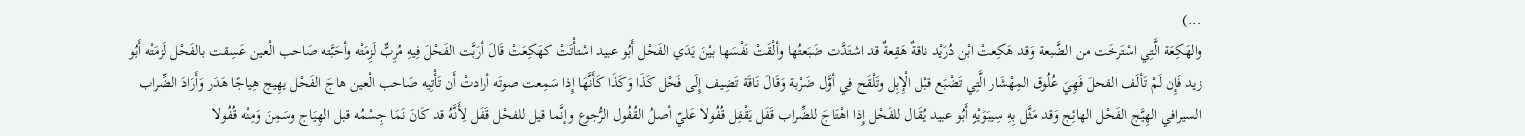...)
والهَكِعَة الَّتِي اسْتَرخَت من الضَّبعة وَقد هَكِعتْ ابْن دُرَيْد ناقةٌ هَقِعةٌ قد اشتَدَّت ضَبَعتُها وألْقَتْ نَفْسَها بيْنَ يَدَي الفَحْل أَبُو عبيد اسْتأْتَتْ كهَكِعَتْ قَالَ أرَبَّت الفَحْلَ فِيهِ مُرِبٌّ لَزِمَتْه وأحَبَّته صَاحب الْعين عَسِقت بالفَحْل لَزمَتْه أَبُو زيد فَإِن لَمْ تَألَف الفحلَ فَهِيَ عُلُوق المِهْشَار الَّتِي تَضْبَع قبْل الْإِبِل وتَلْقَح فِي أوَّل ضَرْبة وَقَالَ نَاقَة تَضِيف إِلَى فَحْل كَذَا وَكَذَا كَأَنَّهَا إِذا سَمِعت صوتَه أرادتْ أَن تَأْتِيه صَاحب الْعين هاجَ الفَحْل يهِيج هِياجًا هَدَر وَأَرَادَ الضِّراب السيرافي الهِيَّج الفَحْل الهائِج وَقد مَثَّل بِهِ سِيبَوَيْهٍ أَبُو عبيد يُقَال للفَحْل إِذا اهْتَاجَ للضِّراب قَفَل يَقْفِل قُفُولا عَليّ أصلُ القُفُول الرُّجوع وإنَّما قيل للفحْل قَفَل لِأَنَّهُ قد كَانَ نَمَا جِسْمُه قبل الهِيَاج وسَمِنَ وَمِنْه قُفُولا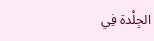الجِلْدة فِي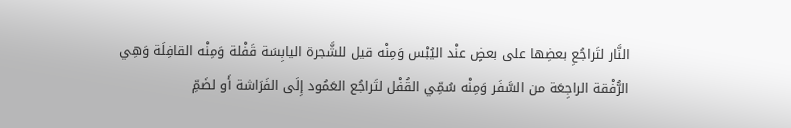النَّار لتَراجُعِ بعضِها على بعضٍ عنْد اليُبْس وَمِنْه قيل للشَّجرة اليابِسَة قَفْلة وَمِنْه القافِلَة وَهِي الرُّفْقة الراجِعَة من السَّفَر وَمِنْه سُمِّي القُفْل لتَراجُع العَمُود إِلَى الفَرَاشة أَو لضَمِّ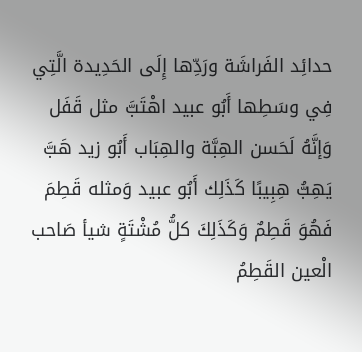حدائِد الفَراشَة ورَدِّها إِلَى الحَدِيدة الَّتِي فِي وسَطِها أَبُو عبيد اهْتَبَّ مثل قَفَل وَإنَّهُ لَحَسن الهِبَّة والهِبَاب أَبُو زيد هَبَّ يَهِبُّ هِبِيبًا كَذَلِك أَبُو عبيد وَمثله قَطِمَ فَهُوَ قَطِمٌ وَكَذَلِكَ كلُّ مُشْتَةٍ شيأ صَاحب الْعين القَطِمُ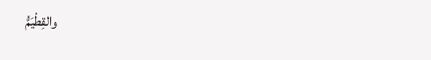والقِطْيَمُّ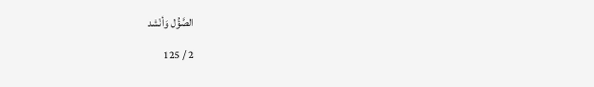الصَّؤُل وَأنْشد

2 / 125